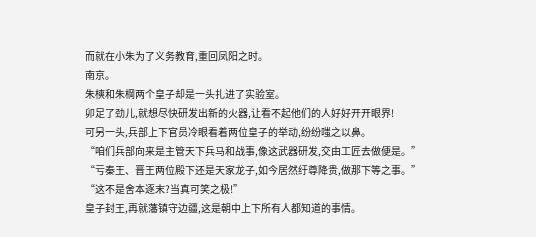而就在小朱为了义务教育,重回凤阳之时。
南京。
朱樉和朱棡两个皇子却是一头扎进了实验室。
卯足了劲儿,就想尽快研发出新的火器,让看不起他们的人好好开开眼界!
可另一头,兵部上下官员冷眼看着两位皇子的举动,纷纷嗤之以鼻。
“咱们兵部向来是主管天下兵马和战事,像这武器研发,交由工匠去做便是。”
“亏秦王、晋王两位殿下还是天家龙子,如今居然纡尊降贵,做那下等之事。”
“这不是舍本逐末?当真可笑之极!”
皇子封王,再就藩镇守边疆,这是朝中上下所有人都知道的事情。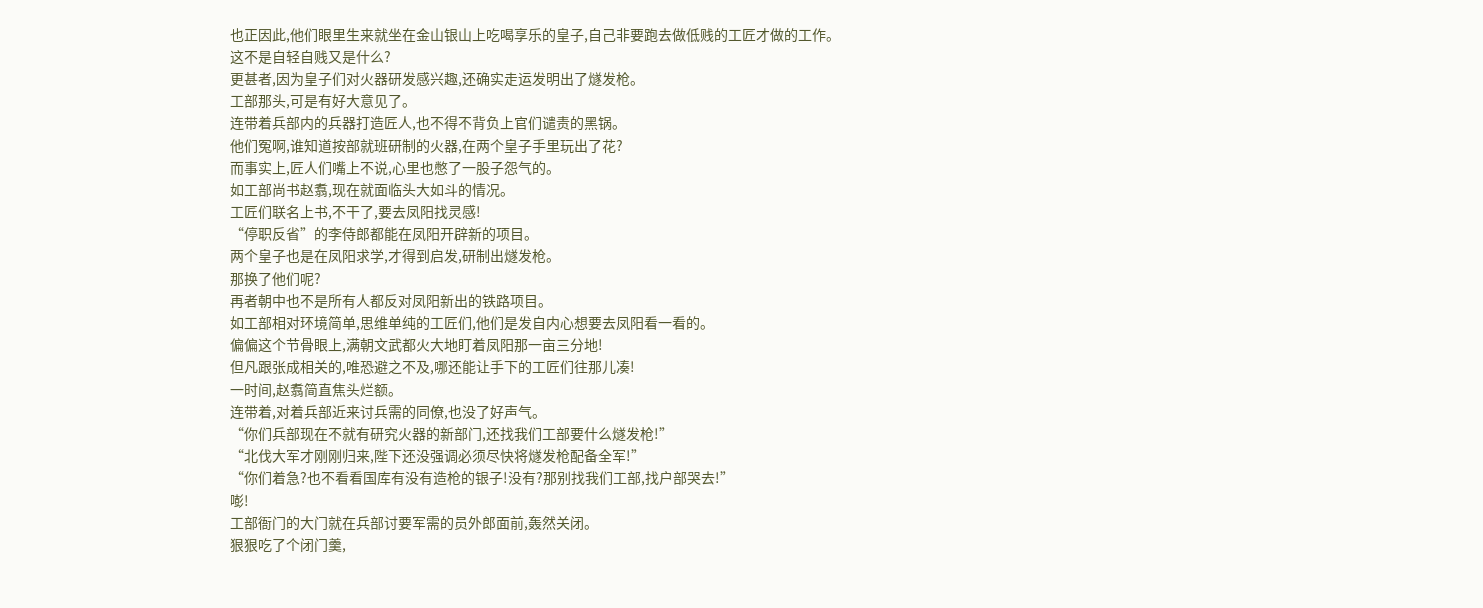也正因此,他们眼里生来就坐在金山银山上吃喝享乐的皇子,自己非要跑去做低贱的工匠才做的工作。
这不是自轻自贱又是什么?
更甚者,因为皇子们对火器研发感兴趣,还确实走运发明出了燧发枪。
工部那头,可是有好大意见了。
连带着兵部内的兵器打造匠人,也不得不背负上官们谴责的黑锅。
他们冤啊,谁知道按部就班研制的火器,在两个皇子手里玩出了花?
而事实上,匠人们嘴上不说,心里也憋了一股子怨气的。
如工部尚书赵翥,现在就面临头大如斗的情况。
工匠们联名上书,不干了,要去凤阳找灵感!
“停职反省”的李侍郎都能在凤阳开辟新的项目。
两个皇子也是在凤阳求学,才得到启发,研制出燧发枪。
那换了他们呢?
再者朝中也不是所有人都反对凤阳新出的铁路项目。
如工部相对环境简单,思维单纯的工匠们,他们是发自内心想要去凤阳看一看的。
偏偏这个节骨眼上,满朝文武都火大地盯着凤阳那一亩三分地!
但凡跟张成相关的,唯恐避之不及,哪还能让手下的工匠们往那儿凑!
一时间,赵翥简直焦头烂额。
连带着,对着兵部近来讨兵需的同僚,也没了好声气。
“你们兵部现在不就有研究火器的新部门,还找我们工部要什么燧发枪!”
“北伐大军才刚刚归来,陛下还没强调必须尽快将燧发枪配备全军!”
“你们着急?也不看看国库有没有造枪的银子!没有?那别找我们工部,找户部哭去!”
嘭!
工部衙门的大门就在兵部讨要军需的员外郎面前,轰然关闭。
狠狠吃了个闭门羹,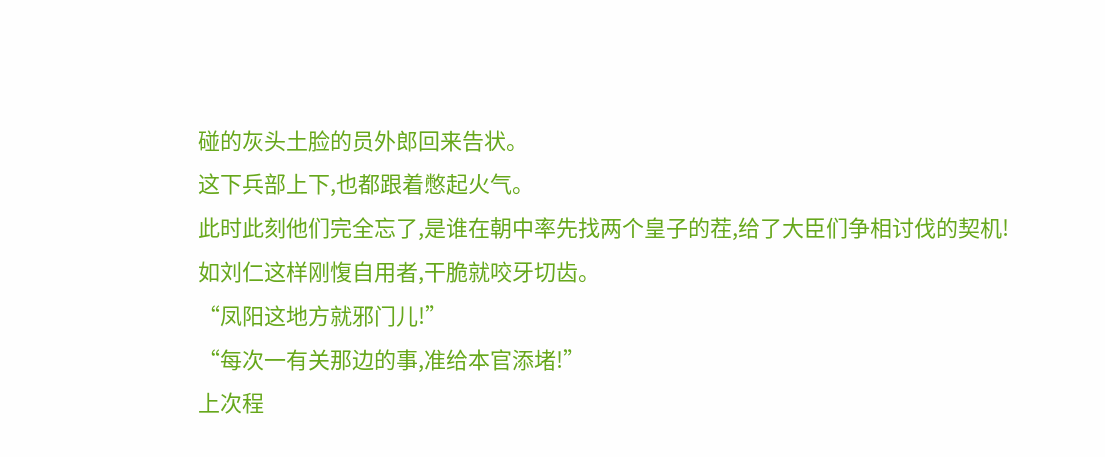碰的灰头土脸的员外郎回来告状。
这下兵部上下,也都跟着憋起火气。
此时此刻他们完全忘了,是谁在朝中率先找两个皇子的茬,给了大臣们争相讨伐的契机!
如刘仁这样刚愎自用者,干脆就咬牙切齿。
“凤阳这地方就邪门儿!”
“每次一有关那边的事,准给本官添堵!”
上次程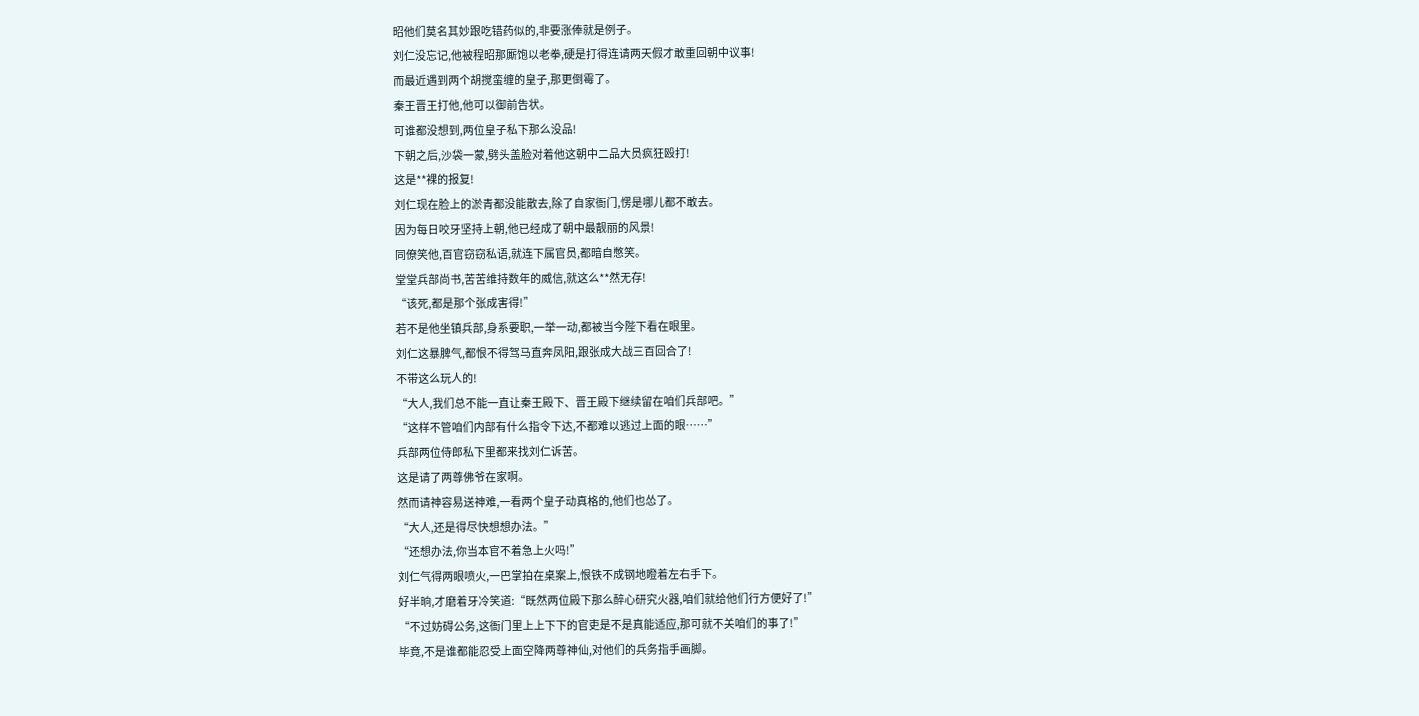昭他们莫名其妙跟吃错药似的,非要涨俸就是例子。
刘仁没忘记,他被程昭那厮饱以老拳,硬是打得连请两天假才敢重回朝中议事!
而最近遇到两个胡搅蛮缠的皇子,那更倒霉了。
秦王晋王打他,他可以御前告状。
可谁都没想到,两位皇子私下那么没品!
下朝之后,沙袋一蒙,劈头盖脸对着他这朝中二品大员疯狂殴打!
这是**裸的报复!
刘仁现在脸上的淤青都没能散去,除了自家衙门,愣是哪儿都不敢去。
因为每日咬牙坚持上朝,他已经成了朝中最靓丽的风景!
同僚笑他,百官窃窃私语,就连下属官员,都暗自憋笑。
堂堂兵部尚书,苦苦维持数年的威信,就这么**然无存!
“该死,都是那个张成害得!”
若不是他坐镇兵部,身系要职,一举一动,都被当今陛下看在眼里。
刘仁这暴脾气,都恨不得驾马直奔凤阳,跟张成大战三百回合了!
不带这么玩人的!
“大人,我们总不能一直让秦王殿下、晋王殿下继续留在咱们兵部吧。”
“这样不管咱们内部有什么指令下达,不都难以逃过上面的眼……”
兵部两位侍郎私下里都来找刘仁诉苦。
这是请了两尊佛爷在家啊。
然而请神容易送神难,一看两个皇子动真格的,他们也怂了。
“大人,还是得尽快想想办法。”
“还想办法,你当本官不着急上火吗!”
刘仁气得两眼喷火,一巴掌拍在桌案上,恨铁不成钢地瞪着左右手下。
好半晌,才磨着牙冷笑道:“既然两位殿下那么醉心研究火器,咱们就给他们行方便好了!”
“不过妨碍公务,这衙门里上上下下的官吏是不是真能适应,那可就不关咱们的事了!”
毕竟,不是谁都能忍受上面空降两尊神仙,对他们的兵务指手画脚。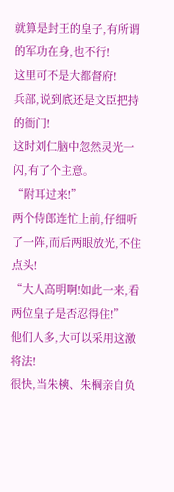就算是封王的皇子,有所谓的军功在身,也不行!
这里可不是大都督府!
兵部,说到底还是文臣把持的衙门!
这时刘仁脑中忽然灵光一闪,有了个主意。
“附耳过来!”
两个侍郎连忙上前,仔细听了一阵,而后两眼放光,不住点头!
“大人高明啊!如此一来,看两位皇子是否忍得住!”
他们人多,大可以采用这激将法!
很快,当朱樉、朱棡亲自负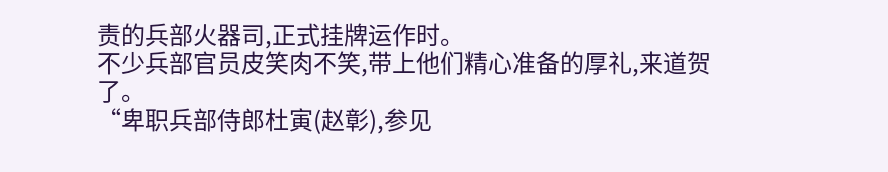责的兵部火器司,正式挂牌运作时。
不少兵部官员皮笑肉不笑,带上他们精心准备的厚礼,来道贺了。
“卑职兵部侍郎杜寅(赵彰),参见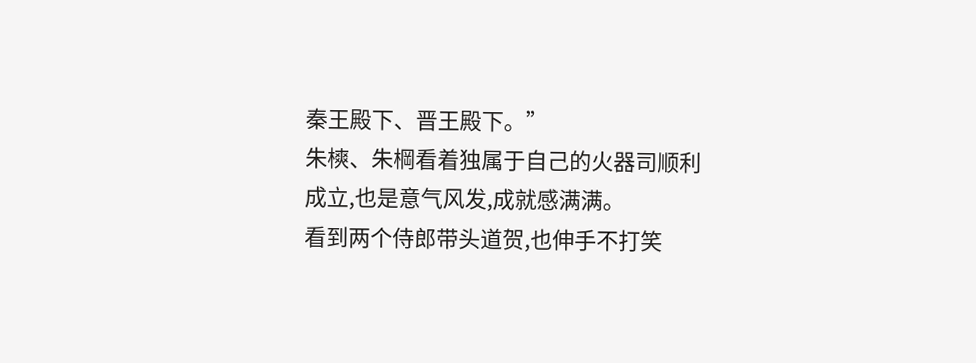秦王殿下、晋王殿下。”
朱樉、朱棡看着独属于自己的火器司顺利成立,也是意气风发,成就感满满。
看到两个侍郎带头道贺,也伸手不打笑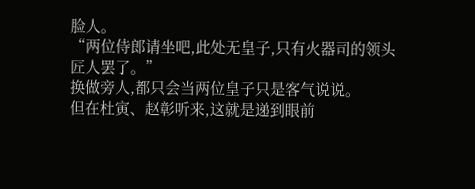脸人。
“两位侍郎请坐吧,此处无皇子,只有火器司的领头匠人罢了。”
换做旁人,都只会当两位皇子只是客气说说。
但在杜寅、赵彰听来,这就是递到眼前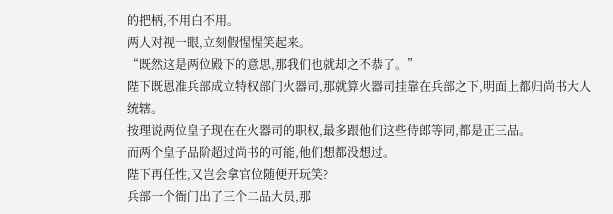的把柄,不用白不用。
两人对视一眼,立刻假惺惺笑起来。
“既然这是两位殿下的意思,那我们也就却之不恭了。”
陛下既恩准兵部成立特权部门火器司,那就算火器司挂靠在兵部之下,明面上都归尚书大人统辖。
按理说两位皇子现在在火器司的职权,最多跟他们这些侍郎等同,都是正三品。
而两个皇子品阶超过尚书的可能,他们想都没想过。
陛下再任性,又岂会拿官位随便开玩笑?
兵部一个衙门出了三个二品大员,那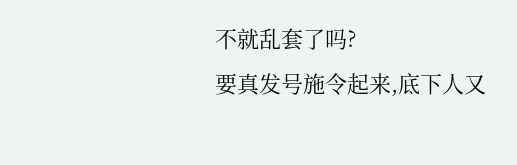不就乱套了吗?
要真发号施令起来,底下人又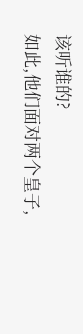该听谁的?
如此,他们面对两个皇子,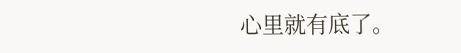心里就有底了。